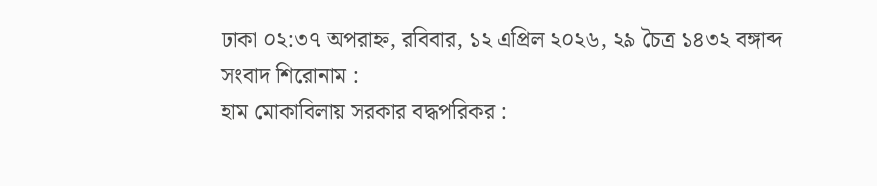ঢাকা ০২:৩৭ অপরাহ্ন, রবিবার, ১২ এপ্রিল ২০২৬, ২৯ চৈত্র ১৪৩২ বঙ্গাব্দ
সংবাদ শিরোনাম :
হাম মোকাবিলায় সরকার বদ্ধপরিকর :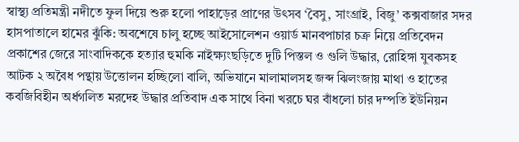স্বাস্থ্য প্রতিমন্ত্রী নদীতে ফুল দিয়ে শুরু হলো পাহাড়ের প্রাণের উৎসব ‘বৈসু, সাংগ্রাই, বিজু’ কক্সবাজার সদর হাসপাতালে হামের ঝুঁকি: অবশেষে চালু হচ্ছে আইসোলেশন ওয়ার্ড মানবপাচার চক্র নিয়ে প্রতিবেদন প্রকাশের জেরে সাংবাদিককে হত্যার হুমকি নাইক্ষ্যংছড়িতে দুটি পিস্তল ও গুলি উদ্ধার, রোহিঙ্গা যুবকসহ আটক ২ অবৈধ পন্থায় উত্তোলন হচ্ছিলো বালি, অভিযানে মালামালসহ জব্দ ঝিলংজায় মাথা ও হাতের কবজিবিহীন অর্ধগলিত মরদেহ উদ্ধার প্রতিবাদ এক সাথে বিনা খরচে ঘর বাঁধলো চার দম্পতি ইউনিয়ন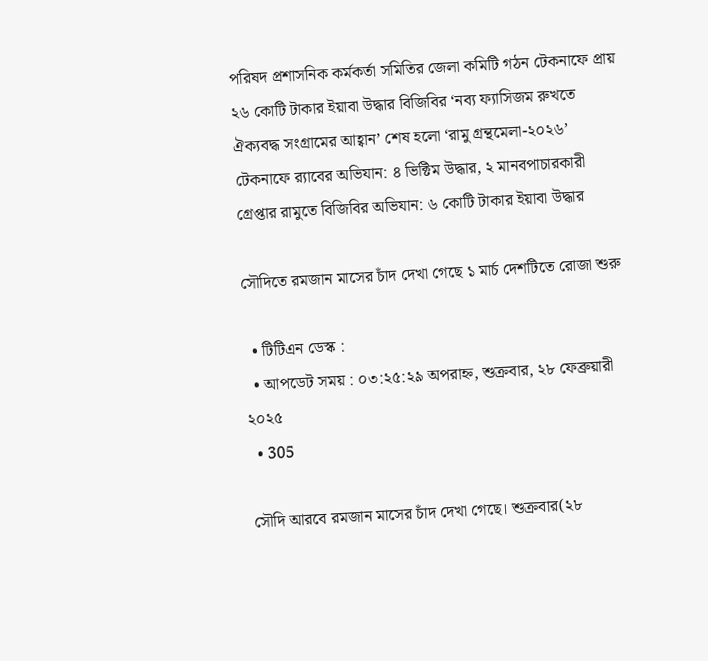পরিষদ প্রশাসনিক কর্মকর্তা সমিতির জেলা কমিটি গঠন টেকনাফে প্রায় ২৬ কোটি টাকার ইয়াবা উদ্ধার বিজিবির ‘নব্য ফ্যাসিজম রুখতে ঐক্যবদ্ধ সংগ্রামের আহ্বান’ শেষ হলো ‘রামু গ্রন্থমেলা-২০২৬’ টেকনাফে র‍্যাবের অভিযান: ৪ ভিক্টিম উদ্ধার, ২ মানবপাচারকারী গ্রেপ্তার রামুতে বিজিবির অভিযান: ৬ কোটি টাকার ইয়াবা উদ্ধার

সৌদিতে রমজান মাসের চাঁদ দেখা গেছে ১ মার্চ দেশটিতে রোজা শুরু

  • টিটিএন ডেস্ক :
  • আপডেট সময় : ০৩:২৫:২৯ অপরাহ্ন, শুক্রবার, ২৮ ফেব্রুয়ারী ২০২৫
  • 305

সৌদি আরবে রমজান মাসের চাঁদ দেখা গেছে। শুক্রবার(২৮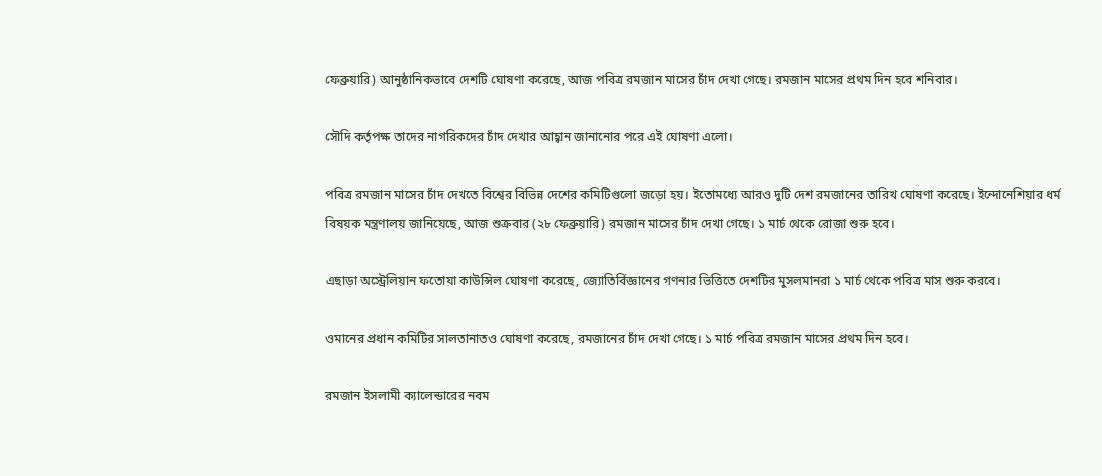ফেব্রুয়ারি) আনুষ্ঠানিকভাবে দেশটি ঘোষণা করেছে, আজ পবিত্র রমজান মাসের চাঁদ দেখা গেছে। রমজান মাসের প্রথম দিন হবে শনিবার।

সৌদি কর্তৃপক্ষ তাদের নাগরিকদের চাঁদ দেখার আহ্বান জানানোর পরে এই ঘোষণা এলো।

পবিত্র রমজান মাসের চাঁদ দেখতে বিশ্বের বিভিন্ন দেশের কমিটিগুলো জড়ো হয়। ইতোমধ্যে আরও দুটি দেশ রমজানের তারিখ ঘোষণা করেছে। ইন্দোনেশিয়ার ধর্ম বিষয়ক মন্ত্রণালয় জানিয়েছে, আজ শুক্রবার (২৮ ফেব্রুয়ারি) রমজান মাসের চাঁদ দেখা গেছে। ১ মার্চ থেকে রোজা শুরু হবে।

এছাড়া অস্ট্রেলিয়ান ফতোয়া কাউন্সিল ঘোষণা করেছে, জ্যোতির্বিজ্ঞানের গণনার ভিত্তিতে দেশটির মুসলমানরা ১ মার্চ থেকে পবিত্র মাস শুরু করবে।

ওমানের প্রধান কমিটির সালতানাতও ঘোষণা করেছে, রমজানের চাঁদ দেখা গেছে। ১ মার্চ পবিত্র রমজান মাসের প্রথম দিন হবে।

রমজান ইসলামী ক্যালেন্ডারের নবম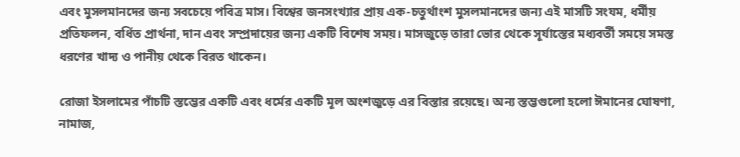এবং মুসলমানদের জন্য সবচেয়ে পবিত্র মাস। বিশ্বের জনসংখ্যার প্রায় এক-চতুর্থাংশ মুসলমানদের জন্য এই মাসটি সংযম, ধর্মীয় প্রতিফলন, বর্ধিত প্রার্থনা, দান এবং সম্প্রদায়ের জন্য একটি বিশেষ সময়। মাসজুড়ে তারা ভোর থেকে সূর্যাস্তের মধ্যবর্তী সময়ে সমস্ত ধরণের খাদ্য ও পানীয় থেকে বিরত থাকেন।

রোজা ইসলামের পাঁচটি স্তম্ভের একটি এবং ধর্মের একটি মূল অংশজুড়ে এর বিস্তার রয়েছে। অন্য স্তম্ভগুলো হলো ঈমানের ঘোষণা, নামাজ,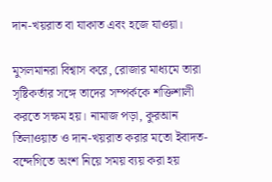দান-খয়রাত বা যাকাত এবং হজে যাওয়া।

মুসলমানরা বিশ্বাস করে, রোজার মাধ্যমে তারা সৃষ্টিকর্তার সঙ্গে তাদের সম্পর্ককে শক্তিশালী করতে সক্ষম হয়। নামাজ পড়া, কুরআন তিলাওয়াত ও দান-খয়রাত করার মতো ইবাদত-বন্দেগিতে অংশ নিয়ে সময় ব্যয় করা হয়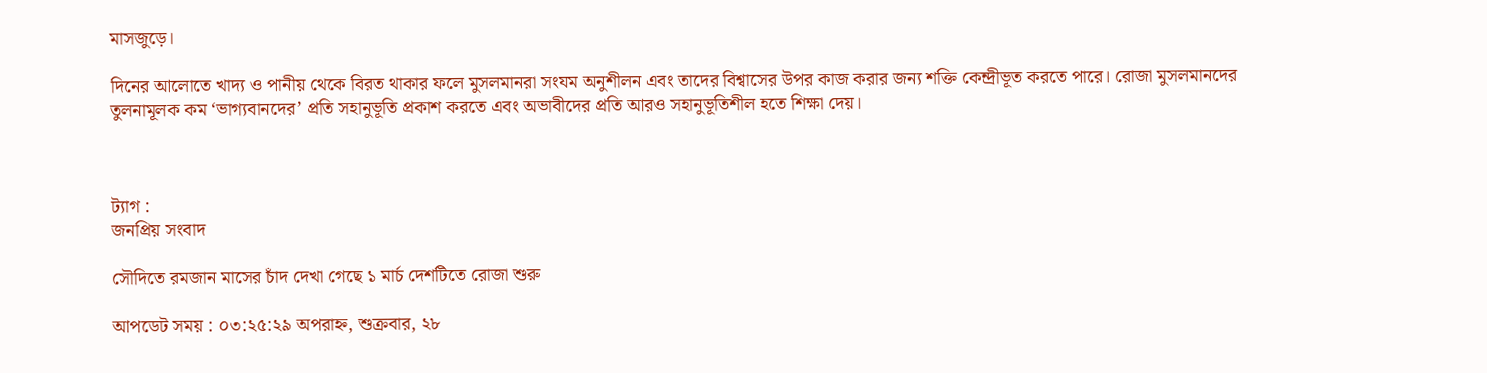মাসজুড়ে।

দিনের আলোতে খাদ্য ও পানীয় থেকে বিরত থাকার ফলে মুসলমানরা সংযম অনুশীলন এবং তাদের বিশ্বাসের উপর কাজ করার জন্য শক্তি কেন্দ্রীভূত করতে পারে। রোজা মুসলমানদের তুলনামূলক কম ‘ভাগ্যবানদের’ প্রতি সহানুভূতি প্রকাশ করতে এবং অভাবীদের প্রতি আরও সহানুভূতিশীল হতে শিক্ষা দেয়।



ট্যাগ :
জনপ্রিয় সংবাদ

সৌদিতে রমজান মাসের চাঁদ দেখা গেছে ১ মার্চ দেশটিতে রোজা শুরু

আপডেট সময় : ০৩:২৫:২৯ অপরাহ্ন, শুক্রবার, ২৮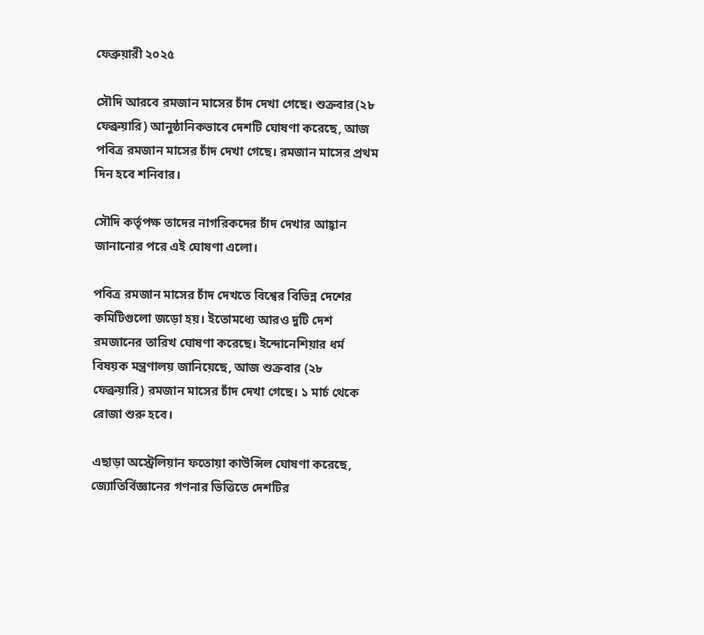ফেব্রুয়ারী ২০২৫

সৌদি আরবে রমজান মাসের চাঁদ দেখা গেছে। শুক্রবার(২৮ ফেব্রুয়ারি) আনুষ্ঠানিকভাবে দেশটি ঘোষণা করেছে, আজ পবিত্র রমজান মাসের চাঁদ দেখা গেছে। রমজান মাসের প্রথম দিন হবে শনিবার।

সৌদি কর্তৃপক্ষ তাদের নাগরিকদের চাঁদ দেখার আহ্বান জানানোর পরে এই ঘোষণা এলো।

পবিত্র রমজান মাসের চাঁদ দেখতে বিশ্বের বিভিন্ন দেশের কমিটিগুলো জড়ো হয়। ইতোমধ্যে আরও দুটি দেশ রমজানের তারিখ ঘোষণা করেছে। ইন্দোনেশিয়ার ধর্ম বিষয়ক মন্ত্রণালয় জানিয়েছে, আজ শুক্রবার (২৮ ফেব্রুয়ারি) রমজান মাসের চাঁদ দেখা গেছে। ১ মার্চ থেকে রোজা শুরু হবে।

এছাড়া অস্ট্রেলিয়ান ফতোয়া কাউন্সিল ঘোষণা করেছে, জ্যোতির্বিজ্ঞানের গণনার ভিত্তিতে দেশটির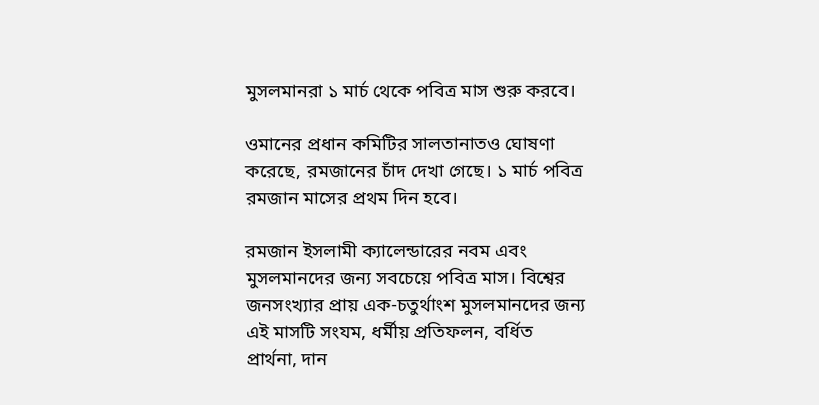মুসলমানরা ১ মার্চ থেকে পবিত্র মাস শুরু করবে।

ওমানের প্রধান কমিটির সালতানাতও ঘোষণা করেছে, রমজানের চাঁদ দেখা গেছে। ১ মার্চ পবিত্র রমজান মাসের প্রথম দিন হবে।

রমজান ইসলামী ক্যালেন্ডারের নবম এবং মুসলমানদের জন্য সবচেয়ে পবিত্র মাস। বিশ্বের জনসংখ্যার প্রায় এক-চতুর্থাংশ মুসলমানদের জন্য এই মাসটি সংযম, ধর্মীয় প্রতিফলন, বর্ধিত প্রার্থনা, দান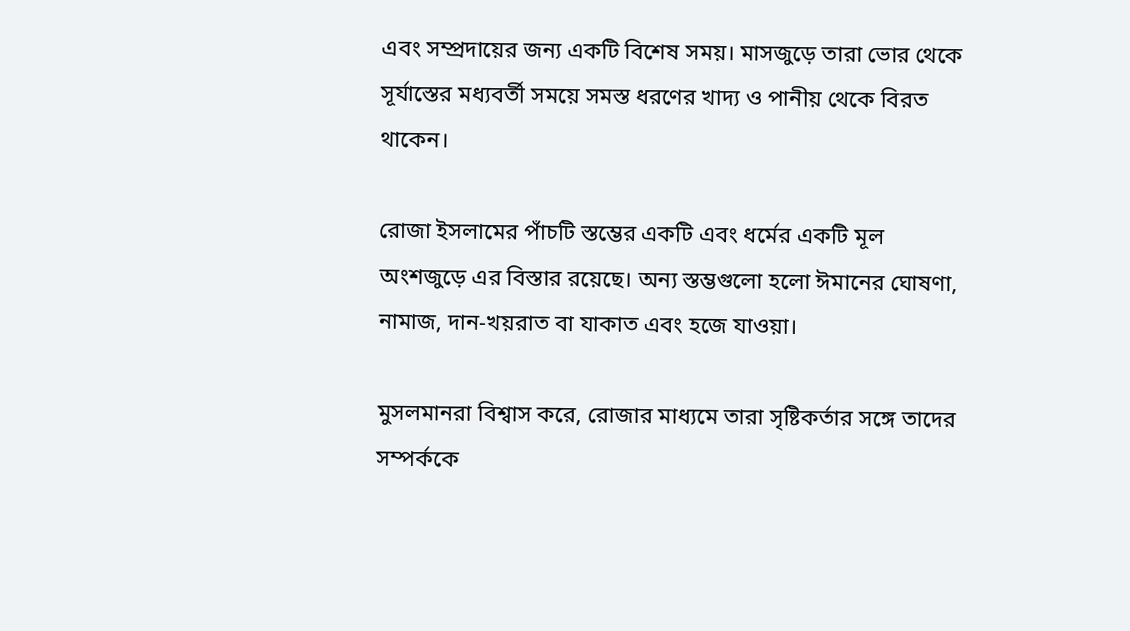এবং সম্প্রদায়ের জন্য একটি বিশেষ সময়। মাসজুড়ে তারা ভোর থেকে সূর্যাস্তের মধ্যবর্তী সময়ে সমস্ত ধরণের খাদ্য ও পানীয় থেকে বিরত থাকেন।

রোজা ইসলামের পাঁচটি স্তম্ভের একটি এবং ধর্মের একটি মূল অংশজুড়ে এর বিস্তার রয়েছে। অন্য স্তম্ভগুলো হলো ঈমানের ঘোষণা, নামাজ, দান-খয়রাত বা যাকাত এবং হজে যাওয়া।

মুসলমানরা বিশ্বাস করে, রোজার মাধ্যমে তারা সৃষ্টিকর্তার সঙ্গে তাদের সম্পর্ককে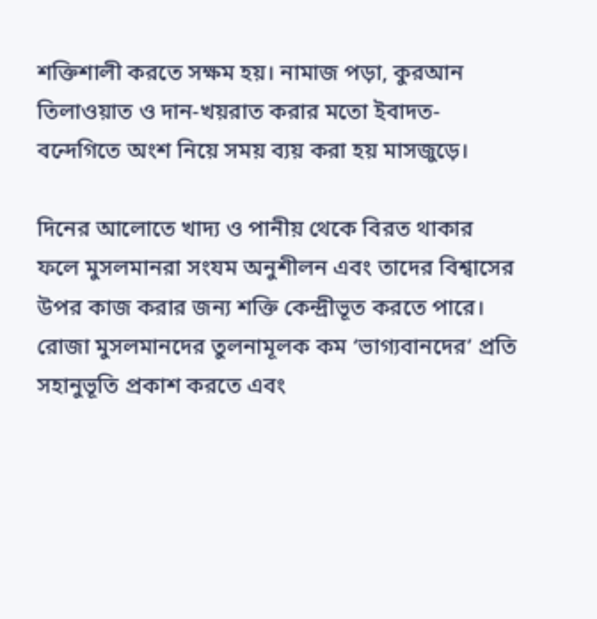শক্তিশালী করতে সক্ষম হয়। নামাজ পড়া, কুরআন তিলাওয়াত ও দান-খয়রাত করার মতো ইবাদত-বন্দেগিতে অংশ নিয়ে সময় ব্যয় করা হয় মাসজুড়ে।

দিনের আলোতে খাদ্য ও পানীয় থেকে বিরত থাকার ফলে মুসলমানরা সংযম অনুশীলন এবং তাদের বিশ্বাসের উপর কাজ করার জন্য শক্তি কেন্দ্রীভূত করতে পারে। রোজা মুসলমানদের তুলনামূলক কম ‘ভাগ্যবানদের’ প্রতি সহানুভূতি প্রকাশ করতে এবং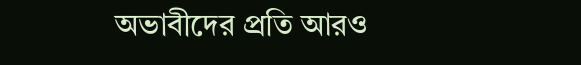অভাবীদের প্রতি আরও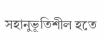সহানুভূতিশীল হতে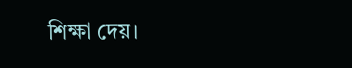শিক্ষা দেয়।